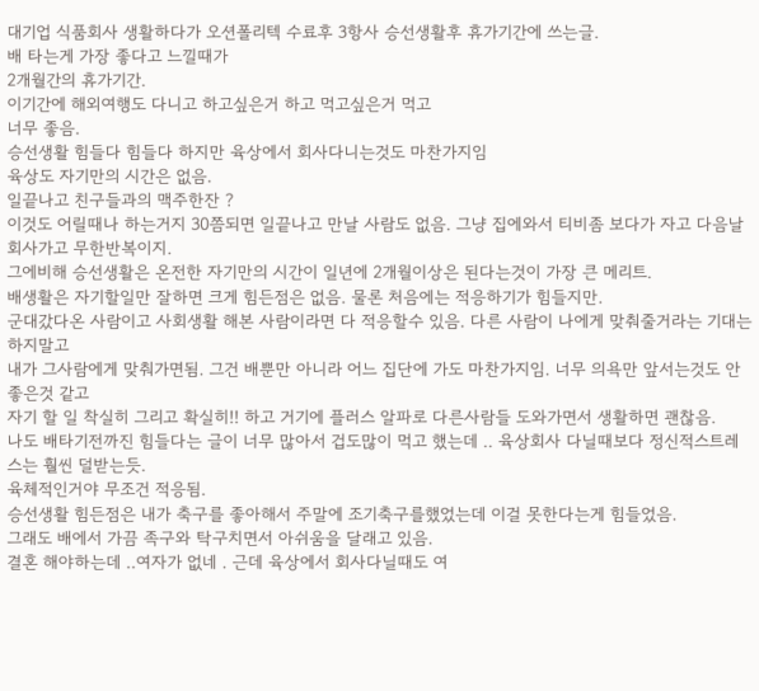대기업 식품회사 생활하다가 오션폴리텍 수료후 3항사 승선생활후 휴가기간에 쓰는글.
배 타는게 가장 좋다고 느낄때가
2개월간의 휴가기간.
이기간에 해외여행도 다니고 하고싶은거 하고 먹고싶은거 먹고
너무 좋음.
승선생활 힘들다 힘들다 하지만 육상에서 회사다니는것도 마찬가지임
육상도 자기만의 시간은 없음.
일끝나고 친구들과의 맥주한잔 ?
이것도 어릴때나 하는거지 30쯤되면 일끝나고 만날 사람도 없음. 그냥 집에와서 티비좀 보다가 자고 다음날 회사가고 무한반복이지.
그에비해 승선생활은 온전한 자기만의 시간이 일년에 2개월이상은 된다는것이 가장 큰 메리트.
배생활은 자기할일만 잘하면 크게 힘든점은 없음. 물론 처음에는 적응하기가 힘들지만.
군대갔다온 사람이고 사회생활 해본 사람이라면 다 적응할수 있음. 다른 사람이 나에게 맞춰줄거라는 기대는 하지말고
내가 그사람에게 맞춰가면됨. 그건 배뿐만 아니라 어느 집단에 가도 마찬가지임. 너무 의욕만 앞서는것도 안좋은것 같고
자기 할 일 착실히 그리고 확실히!! 하고 거기에 플러스 알파로 다른사람들 도와가면서 생활하면 괜찮음.
나도 배타기전까진 힘들다는 글이 너무 많아서 겁도많이 먹고 했는데 .. 육상회사 다닐때보다 정신적스트레스는 훨씬 덜받는듯.
육체적인거야 무조건 적응됨.
승선생활 힘든점은 내가 축구를 좋아해서 주말에 조기축구를했었는데 이걸 못한다는게 힘들었음.
그래도 배에서 가끔 족구와 탁구치면서 아쉬움을 달래고 있음.
결혼 해야하는데 ..여자가 없네 . 근데 육상에서 회사다닐때도 여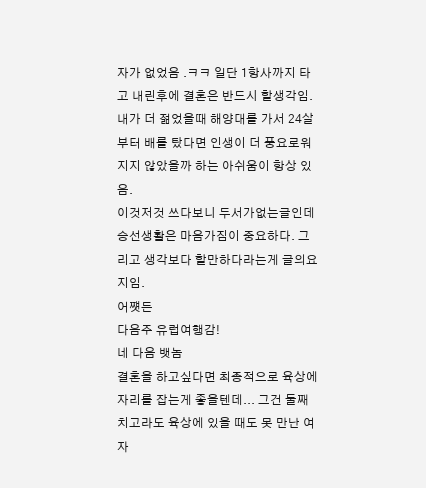자가 없었음 .ㅋㅋ 일단 1항사까지 타고 내린후에 결혼은 반드시 할생각임.
내가 더 젊었을때 해양대를 가서 24살부터 배를 탔다면 인생이 더 풍요로워 지지 않았을까 하는 아쉬움이 항상 있음.
이것저것 쓰다보니 두서가없는글인데
승선생활은 마음가짐이 중요하다. 그리고 생각보다 할만하다라는게 글의요지임.
어쩃든
다음주 유럽여행감!
네 다음 뱃놈
결혼을 하고싶다면 최종적으로 육상에 자리를 잡는게 좋을텐데... 그건 둘째 치고라도 육상에 있을 때도 못 만난 여자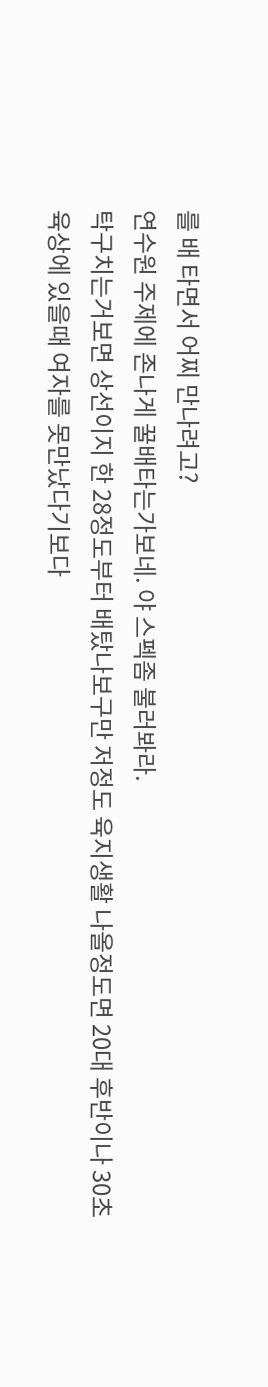를 배 타면서 어찌 만나려고?
연수원 주제에 존나게 꿀배타는가보네. 야 스펙좀 불러봐라.
탁구치는거보면 상선이지 한 28정도부터 배탔나보구만 저정도 육지생활 나올정도면 20대 후반이나 30초
육상에 있을때 여자를 못만났다기보다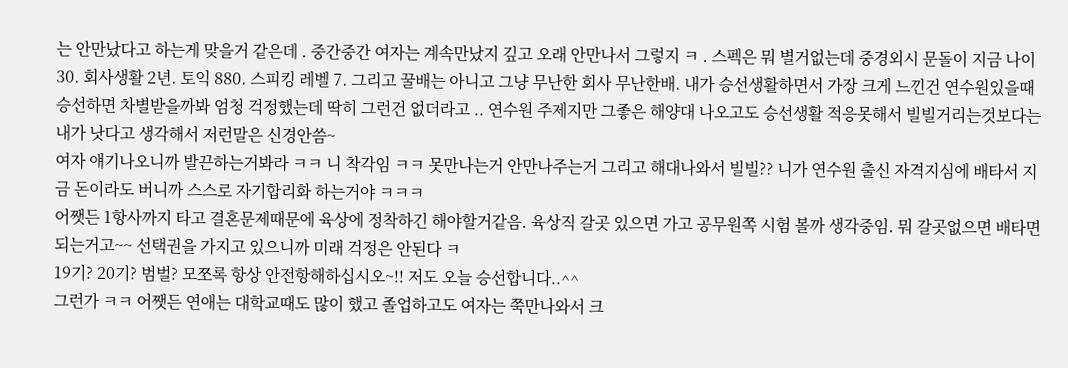는 안만났다고 하는게 맞을거 같은데 . 중간중간 여자는 계속만났지 깊고 오래 안만나서 그렇지 ㅋ . 스펙은 뭐 별거없는데 중경외시 문돌이 지금 나이 30. 회사생활 2년. 토익 880. 스피킹 레벨 7. 그리고 꿀배는 아니고 그냥 무난한 회사 무난한배. 내가 승선생활하면서 가장 크게 느낀건 연수원있을때 승선하면 차별받을까봐 엄청 걱정했는데 딱히 그런건 없더라고 .. 연수원 주제지만 그좋은 해양대 나오고도 승선생활 적응못해서 빌빌거리는것보다는 내가 낫다고 생각해서 저런말은 신경안씀~
여자 얘기나오니까 발끈하는거봐라 ㅋㅋ 니 착각임 ㅋㅋ 못만나는거 안만나주는거 그리고 해대나와서 빌빌?? 니가 연수원 출신 자격지심에 배타서 지금 돈이라도 버니까 스스로 자기합리화 하는거야 ㅋㅋㅋ
어쨋든 1항사까지 타고 결혼문제때문에 육상에 정착하긴 해야할거같음. 육상직 갈곳 있으면 가고 공무원쪽 시험 볼까 생각중임. 뭐 갈곳없으면 배타면 되는거고~~ 선택권을 가지고 있으니까 미래 걱정은 안된다 ㅋ
19기? 20기? 범벌? 모쪼록 항상 안전항해하십시오~!! 저도 오늘 승선합니다..^^
그런가 ㅋㅋ 어쨋든 연애는 대학교때도 많이 했고 졸업하고도 여자는 쭉만나와서 크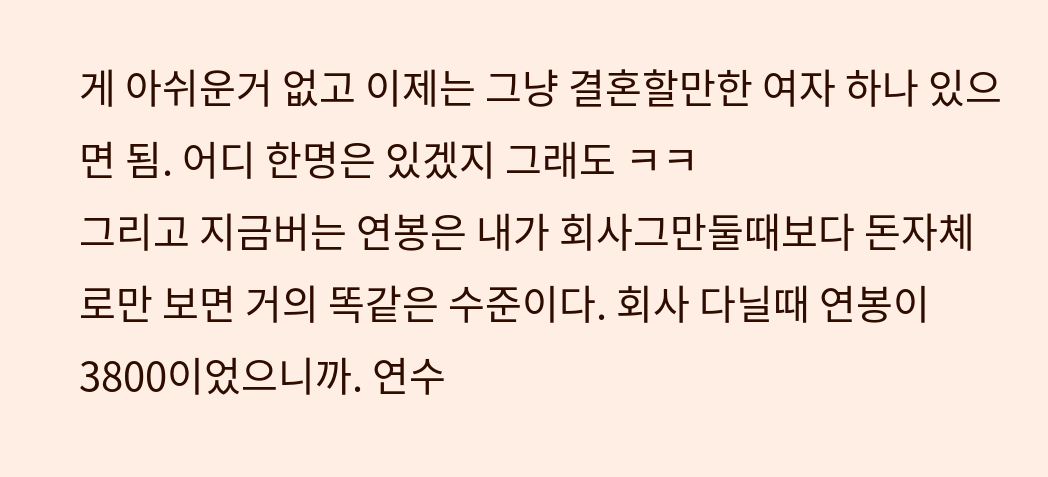게 아쉬운거 없고 이제는 그냥 결혼할만한 여자 하나 있으면 됨. 어디 한명은 있겠지 그래도 ㅋㅋ
그리고 지금버는 연봉은 내가 회사그만둘때보다 돈자체로만 보면 거의 똑같은 수준이다. 회사 다닐때 연봉이 3800이었으니까. 연수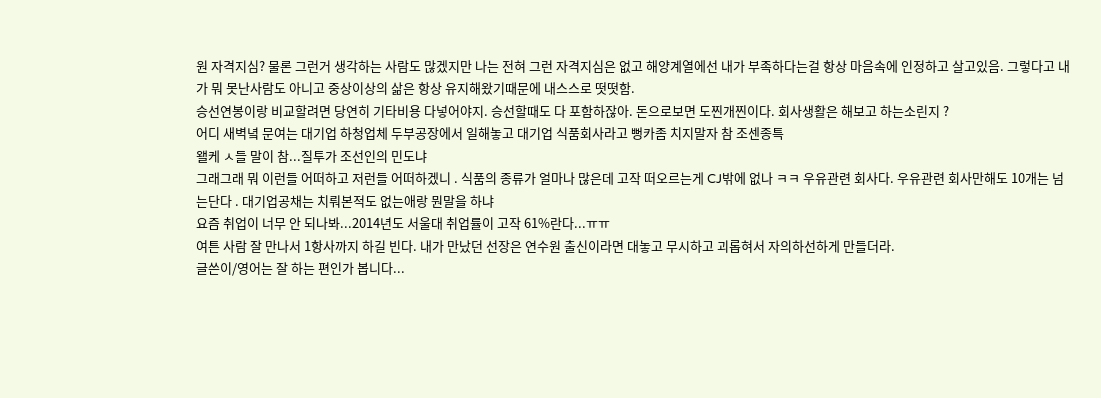원 자격지심? 물론 그런거 생각하는 사람도 많겠지만 나는 전혀 그런 자격지심은 없고 해양계열에선 내가 부족하다는걸 항상 마음속에 인정하고 살고있음. 그렇다고 내가 뭐 못난사람도 아니고 중상이상의 삶은 항상 유지해왔기때문에 내스스로 떳떳함.
승선연봉이랑 비교할려면 당연히 기타비용 다넣어야지. 승선할때도 다 포함하잖아. 돈으로보면 도찐개찐이다. 회사생활은 해보고 하는소린지 ?
어디 새벽녘 문여는 대기업 하청업체 두부공장에서 일해놓고 대기업 식품회사라고 뻥카좀 치지말자 참 조센종특
왤케 ㅅ들 말이 참...질투가 조선인의 민도냐
그래그래 뭐 이런들 어떠하고 저런들 어떠하겠니 . 식품의 종류가 얼마나 많은데 고작 떠오르는게 CJ밖에 없나 ㅋㅋ 우유관련 회사다. 우유관련 회사만해도 10개는 넘는단다 . 대기업공채는 치뤄본적도 없는애랑 뭔말을 하냐
요즘 취업이 너무 안 되나봐...2014년도 서울대 취업률이 고작 61%란다...ㅠㅠ
여튼 사람 잘 만나서 1항사까지 하길 빈다. 내가 만났던 선장은 연수원 출신이라면 대놓고 무시하고 괴롭혀서 자의하선하게 만들더라.
글쓴이/영어는 잘 하는 편인가 봅니다...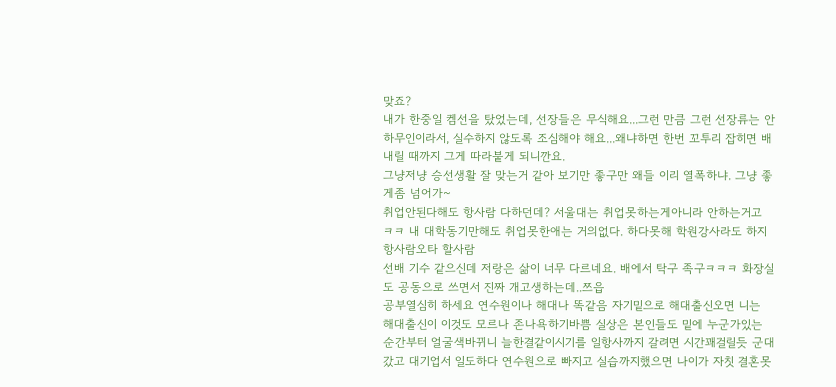맞죠?
내가 한중일 켐선을 탔었는데, 선장들은 무식해요...그런 만큼 그런 선장류는 안하무인이라서, 실수하지 않도록 조심해야 해요...왜냐하면 한번 꼬투리 잡히면 배 내릴 때까지 그게 따라붙게 되니깐요.
그냥저냥 승선생활 잘 맞는거 같아 보기만 좋구만 왜들 이리 열폭하냐. 그냥 좋게좀 넘어가~
취업안된다해도 항사람 다하던데? 서울대는 취업못하는게아니라 안하는거고 ㅋㅋ 내 대학동기만해도 취업못한애는 거의없다. 하다못해 학원강사라도 하지
항사람오타 할사람
선배 기수 같으신데 저랑은 삶이 너무 다르네요. 배에서 탁구 족구ㅋㅋㅋ 화장실도 공동으로 쓰면서 진짜 개고생하는데..쯔읍
공부열심히 하세요 연수원이나 해대나 똑같음 자기밑으로 해대출신오면 니는 해대출신이 이것도 모르나 존나욕하기바쁨 실상은 본인들도 밑에 누군가있는 순간부터 얼굴색바뀌니 늘한결같이시기를 일항사까지 갈려면 시간꽤걸릴듯 군대갔고 대기업서 일도하다 연수원으로 빠지고 실습까지했으면 나이가 자칫 결혼못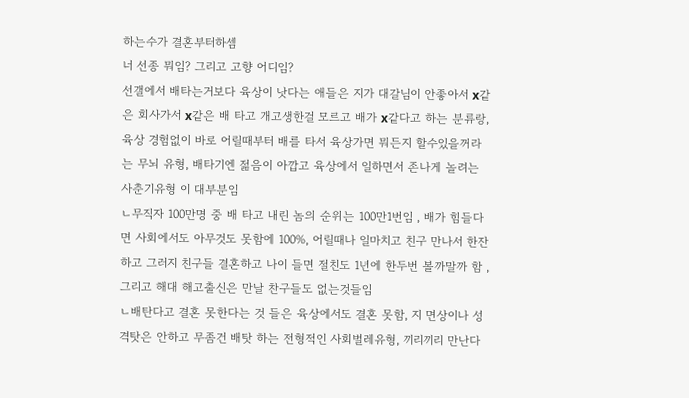하는수가 결혼부터하셈
너 선종 뭐임? 그리고 고향 어디임?
선갤에서 배타는거보다 육상이 낫다는 애들은 지가 대갈님이 안좋아서 x같은 회사가서 x같은 배 타고 개고생한걸 모르고 배가 x같다고 하는 분류랑, 육상 경험없이 바로 어릴때부터 배를 타서 육상가면 뭐든지 할수있을꺼라는 무뇌 유형, 배타기엔 젊음이 아깝고 육상에서 일하면서 존나게 놀려는 사춘기유형 이 대부분임
ㄴ무직자 100만명 중 배 타고 내린 놈의 순위는 100만1번임 , 배가 힘들다면 사회에서도 아무것도 못함에 100%, 어릴때나 일마치고 친구 만나서 한잔하고 그러지 친구들 결혼하고 나이 들면 절친도 1년에 한두번 볼까말까 함 , 그리고 해대 해고출신은 만날 찬구들도 없는것들임
ㄴ배탄다고 결혼 못한다는 것 들은 육상에서도 결혼 못함, 지 면상이나 성격탓은 안하고 무좀건 배탓 하는 전형적인 사회벌레유형, 끼리끼리 만난다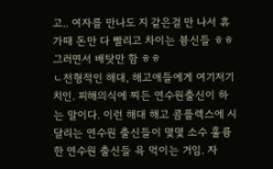고.. 여자를 만나도 지 같은걸 만 나서 휴가때 돈만 다 빨리고 차이는 븅신들 ㅎㅎ 그러면서 배탓만 함 ㅎㅎ
ㄴ전형적인 해대, 해고애들에게 여기저기 치인. 피해의식에 찌든 연수원출신이 하는 말이다. 이런 해대 해고 콤플렉스에 시달리는 연수원 출신들이 몇몇 소수 훌륭한 연수원 출신들 욕 먹이는 거임. 자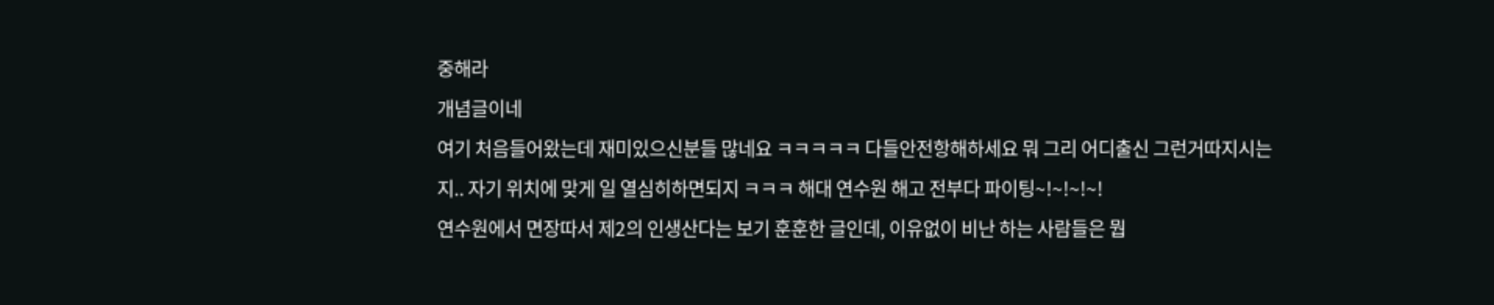중해라
개념글이네
여기 처음들어왔는데 재미있으신분들 많네요 ㅋㅋㅋㅋㅋ 다들안전항해하세요 뭐 그리 어디출신 그런거따지시는지.. 자기 위치에 맞게 일 열심히하면되지 ㅋㅋㅋ 해대 연수원 해고 전부다 파이팅~!~!~!~!
연수원에서 면장따서 제2의 인생산다는 보기 훈훈한 글인데, 이유없이 비난 하는 사람들은 뭡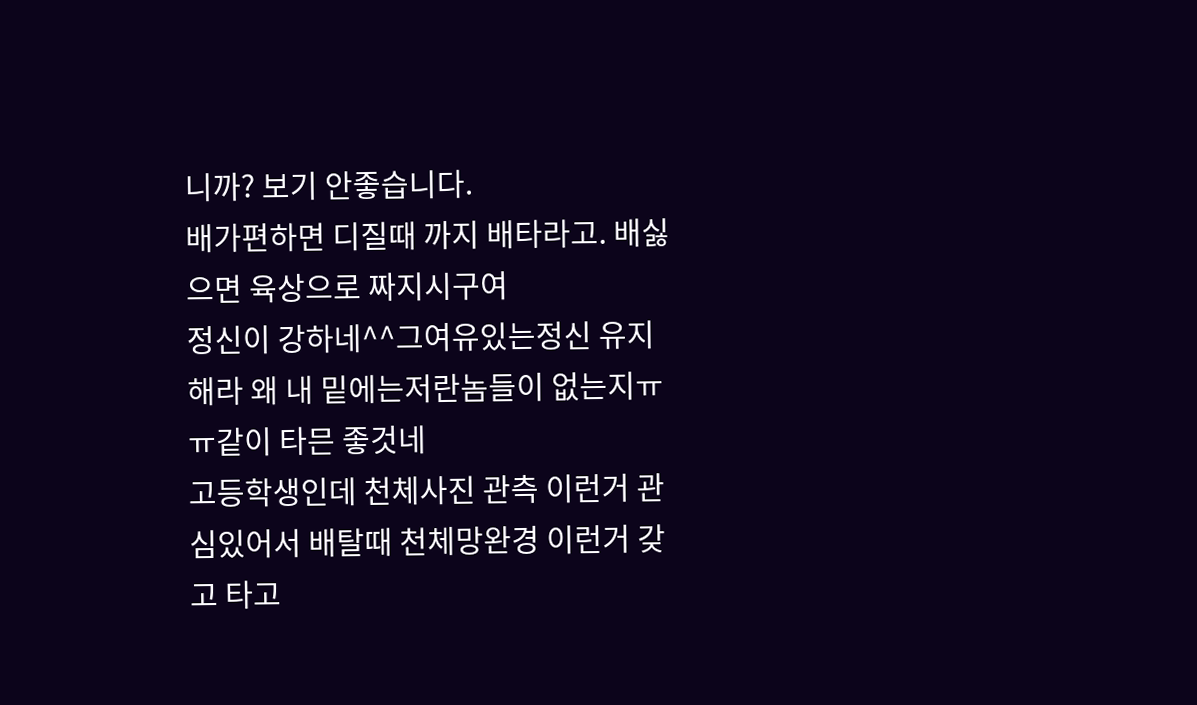니까? 보기 안좋습니다.
배가편하면 디질때 까지 배타라고. 배싫으면 육상으로 짜지시구여
정신이 강하네^^그여유있는정신 유지해라 왜 내 밑에는저란놈들이 없는지ㅠㅠ같이 타믄 좋것네
고등학생인데 천체사진 관측 이런거 관심있어서 배탈때 천체망완경 이런거 갖고 타고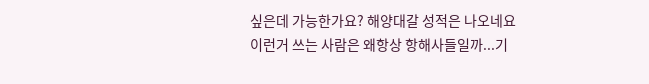싶은데 가능한가요? 해양대갈 성적은 나오네요
이런거 쓰는 사람은 왜항상 항해사들일까...기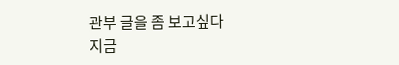관부 글을 좀 보고싶다
지금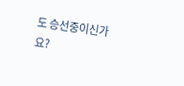도 승선중이신가요?